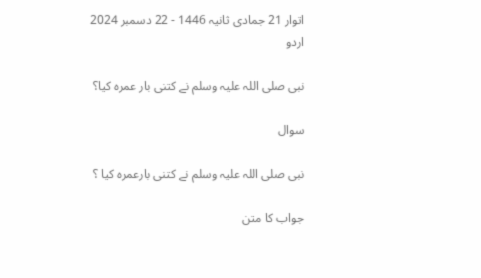اتوار 21 جمادی ثانیہ 1446 - 22 دسمبر 2024
اردو

نبی صلی اللہ علیہ وسلم نے کتنی بار عمرہ کیا؟

سوال

نبی صلی اللہ علیہ وسلم نے کتنی بارعمرہ کیا ؟

جواب کا متن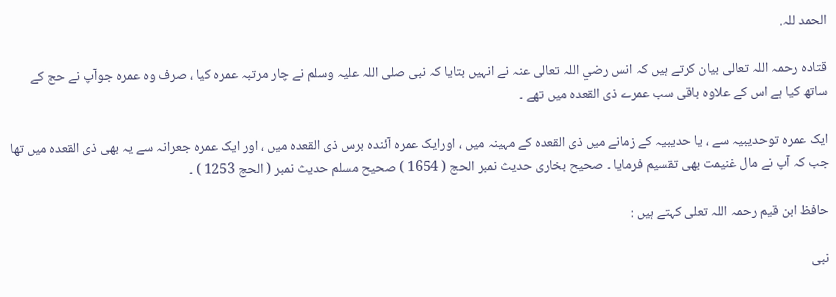الحمد للہ.

قتادہ رحمہ اللہ تعالی بیان کرتے ہیں کہ انس رضي اللہ تعالی عنہ نے انہیں بتایا کہ نبی صلی اللہ علیہ وسلم نے چار مرتبہ عمرہ کیا ، صرف وہ عمرہ جوآپ نے حج کے ساتھ کیا ہے اس کے علاوہ باقی سب عمرے ذی القعدہ میں تھے ۔

ایک عمرہ توحدیبیہ سے ، یا حدیبیہ کے زمانے میں ذی القعدہ کے مہینہ میں ، اورایک عمرہ آئندہ برس ذی القعدہ میں ، اور ایک عمرہ جعرانہ سے یہ بھی ذی القعدہ میں تھا جب کہ آپ نے مال غنیمت بھی تقسیم فرمایا ۔ صحیح بخاری حدیث نمبر الحج ( 1654 ) صحیح مسلم حدیث نمبر ( الحج 1253 ) ۔

حافظ ابن قیم رحمہ اللہ تعلی کہتے ہیں :

نبی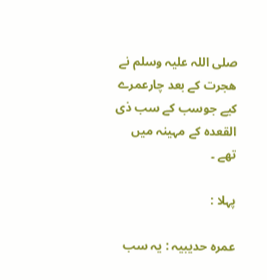صلی اللہ علیہ وسلم نے ھجرت کے بعد چارعمرے کیے جوسب کے سب ذی القعدہ کے مہینہ میں تھے ۔

پہلا :

عمرہ حدیبیہ : یہ سب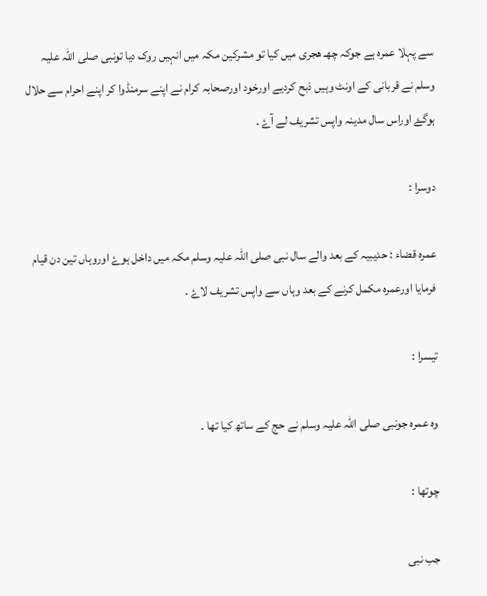سے پہلا عمرہ ہے جوکہ چھـ ھجری میں کیا تو مشرکین مکہ میں انہیں روک دیا تونبی صلی اللہ علیہ وسلم نے قربانی کے اونٹ وہیں ذبح کردیے اورخود اورصحابہ کرام نے اپنے سرمنڈوا کر اپنے احرام سے حلال ہوگۓ اوراس سال مدینہ واپس تشریف لے آۓ ۔

دوسرا :

عمرہ قضاء : حدیبیہ کے بعد والے سال نبی صلی اللہ علیہ وسلم مکہ میں داخل ہوۓ اوروہاں تین دن قیام فرمایا اورعمرہ مکمل کرنے کے بعد وہاں سے واپس تشریف لاۓ ۔

تیسرا :

وہ عمرہ جونبی صلی اللہ علیہ وسلم نے حج کے ساتھ کیا تھا ۔

چوتھا :

جب نبی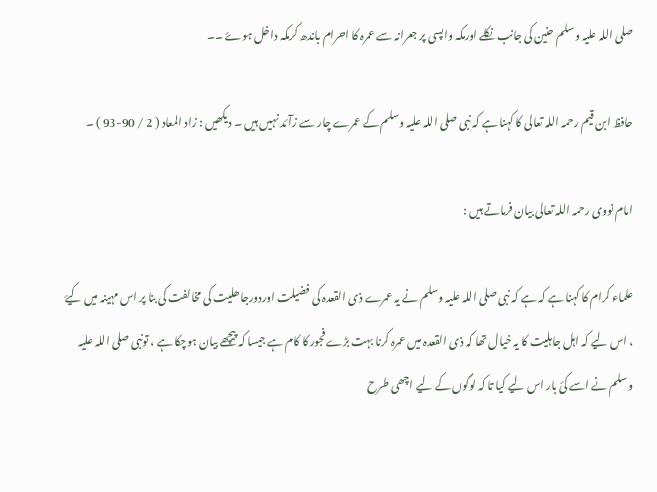صلی اللہ علیہ وسلم حنین کی جانب نکلے اورمکہ واپسی پر جعرانہ سے عمرہ کا احرام باندھ کرمکہ داخل ہوۓ ۔۔

حافظ ابن قیم رحمہ اللہ تعالی کا کہنا ہے کہ نبی صلی اللہ علیہ وسلم کے عمرے چار سے زآئد نہیں ہیں ۔ دیکھیں : زاد المعاد ( 2 / 90-93 ) ۔

امام نووی رحمہ اللہ تعالی بیان فرماتے ہیں :

علماء کرام کا کہنا ہے کہ ہے کہ نبی صلی اللہ علیہ وسلم نے یہ عمرے ذی القعدہ کی فضیلت اوردورجاھلیت کی مخالفت کی بنا پر اس مہینہ میں کیۓ ، اس لیے کہ اہل جاہلیت کا یہ خیال تھا کہ ذی القعدہ ميں عمرہ کرنا بہت بڑے فجور کا کام ہے جیسا کہ پیچھے بیان ہوچکا ہے ، تونبی صلی اللہ علیہ وسلم نے اسے کئ بار اس لیے کیا تا کہ لوگوں کے لیے اچھی طرح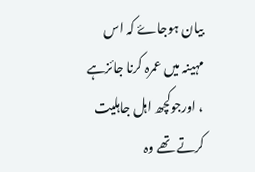بیان ہوجاۓ کہ اس مہینہ میں عمرہ کرنا جائزہے ، اورجوکچھ اہل جاہلیت کرتے تھے وہ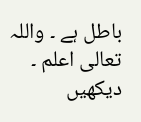باطل ہے ۔ واللہ تعالی اعلم ۔ دیکھیں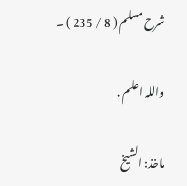شرح مسلم ( 8 / 235 ) ۔

واللہ اعلم .

ماخذ: الشیخ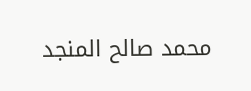محمد صالح المنجد